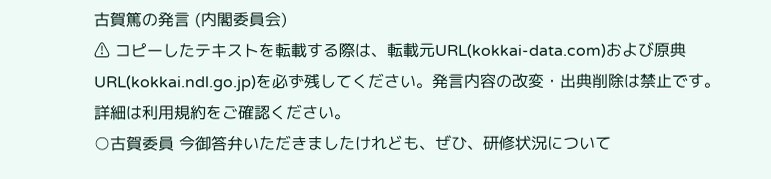古賀篤の発言 (内閣委員会)
⚠ コピーしたテキストを転載する際は、転載元URL(kokkai-data.com)および原典URL(kokkai.ndl.go.jp)を必ず残してください。発言内容の改変・出典削除は禁止です。
詳細は利用規約をご確認ください。
○古賀委員 今御答弁いただきましたけれども、ぜひ、研修状況について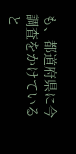も、都道府県に今調査をかけていると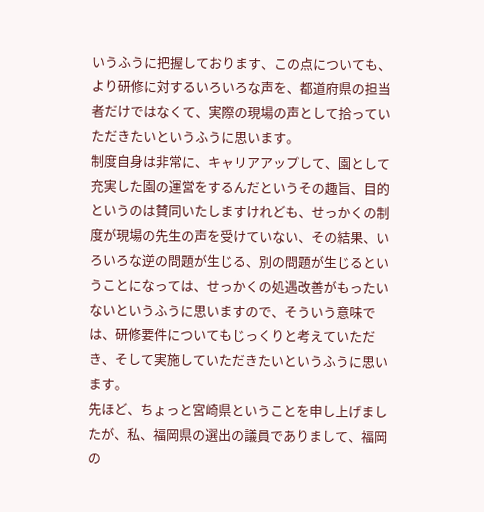いうふうに把握しております、この点についても、より研修に対するいろいろな声を、都道府県の担当者だけではなくて、実際の現場の声として拾っていただきたいというふうに思います。
制度自身は非常に、キャリアアップして、園として充実した園の運営をするんだというその趣旨、目的というのは賛同いたしますけれども、せっかくの制度が現場の先生の声を受けていない、その結果、いろいろな逆の問題が生じる、別の問題が生じるということになっては、せっかくの処遇改善がもったいないというふうに思いますので、そういう意味では、研修要件についてもじっくりと考えていただき、そして実施していただきたいというふうに思います。
先ほど、ちょっと宮崎県ということを申し上げましたが、私、福岡県の選出の議員でありまして、福岡の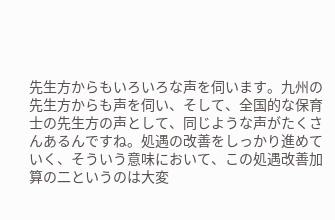先生方からもいろいろな声を伺います。九州の先生方からも声を伺い、そして、全国的な保育士の先生方の声として、同じような声がたくさんあるんですね。処遇の改善をしっかり進めていく、そういう意味において、この処遇改善加算の二というのは大変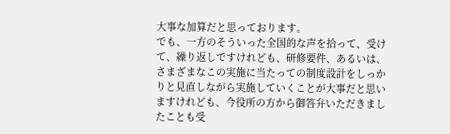大事な加算だと思っております。
でも、一方のそういった全国的な声を拾って、受けて、繰り返しですけれども、研修要件、あるいは、さまざまなこの実施に当たっての制度設計をしっかりと見直しながら実施していくことが大事だと思いますけれども、今役所の方から御答弁いただきましたことも受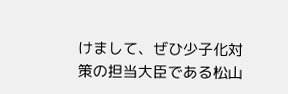けまして、ぜひ少子化対策の担当大臣である松山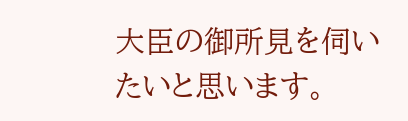大臣の御所見を伺いたいと思います。